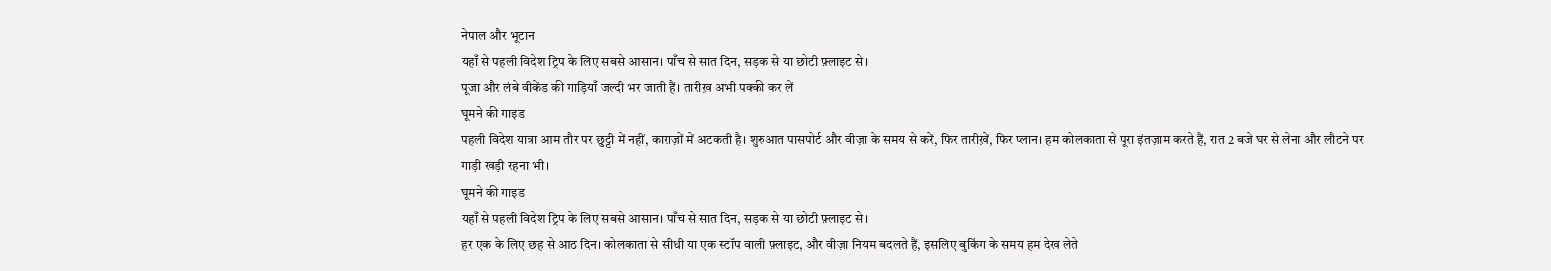नेपाल और भूटान
यहाँ से पहली विदेश ट्रिप के लिए सबसे आसान। पाँच से सात दिन, सड़क से या छोटी फ़्लाइट से।
पूजा और लंबे वीकेंड की गाड़ियाँ जल्दी भर जाती हैं। तारीख़ अभी पक्की कर लें
घूमने की गाइड
पहली विदेश यात्रा आम तौर पर छुट्टी में नहीं, काग़ज़ों में अटकती है। शुरुआत पासपोर्ट और वीज़ा के समय से करें, फिर तारीख़ें, फिर प्लान। हम कोलकाता से पूरा इंतज़ाम करते हैं, रात 2 बजे घर से लेना और लौटने पर गाड़ी खड़ी रहना भी।
घूमने की गाइड
यहाँ से पहली विदेश ट्रिप के लिए सबसे आसान। पाँच से सात दिन, सड़क से या छोटी फ़्लाइट से।
हर एक के लिए छह से आठ दिन। कोलकाता से सीधी या एक स्टॉप वाली फ़्लाइट, और वीज़ा नियम बदलते हैं, इसलिए बुकिंग के समय हम देख लेते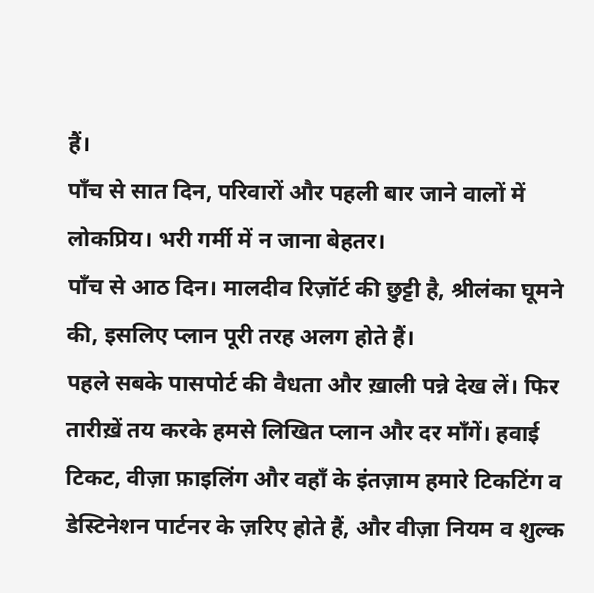हैं।
पाँच से सात दिन, परिवारों और पहली बार जाने वालों में लोकप्रिय। भरी गर्मी में न जाना बेहतर।
पाँच से आठ दिन। मालदीव रिज़ॉर्ट की छुट्टी है, श्रीलंका घूमने की, इसलिए प्लान पूरी तरह अलग होते हैं।
पहले सबके पासपोर्ट की वैधता और ख़ाली पन्ने देख लें। फिर तारीख़ें तय करके हमसे लिखित प्लान और दर माँगें। हवाई टिकट, वीज़ा फ़ाइलिंग और वहाँ के इंतज़ाम हमारे टिकटिंग व डेस्टिनेशन पार्टनर के ज़रिए होते हैं, और वीज़ा नियम व शुल्क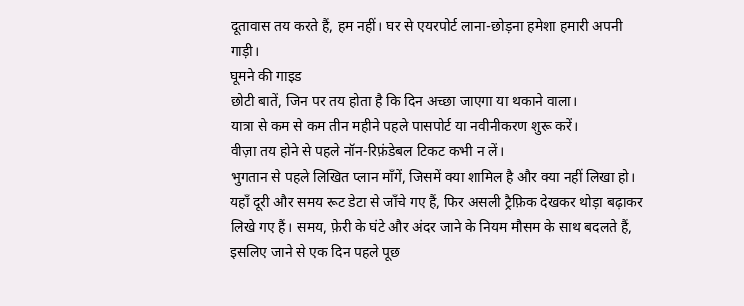दूतावास तय करते हैं, हम नहीं। घर से एयरपोर्ट लाना-छोड़ना हमेशा हमारी अपनी गाड़ी।
घूमने की गाइड
छोटी बातें, जिन पर तय होता है कि दिन अच्छा जाएगा या थकाने वाला।
यात्रा से कम से कम तीन महीने पहले पासपोर्ट या नवीनीकरण शुरू करें।
वीज़ा तय होने से पहले नॉन-रिफ़ंडेबल टिकट कभी न लें।
भुगतान से पहले लिखित प्लान माँगें, जिसमें क्या शामिल है और क्या नहीं लिखा हो।
यहाँ दूरी और समय रूट डेटा से जाँचे गए हैं, फिर असली ट्रैफ़िक देखकर थोड़ा बढ़ाकर लिखे गए हैं। समय, फ़ेरी के घंटे और अंदर जाने के नियम मौसम के साथ बदलते हैं, इसलिए जाने से एक दिन पहले पूछ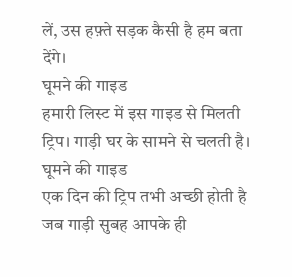लें, उस हफ़्ते सड़क कैसी है हम बता देंगे।
घूमने की गाइड
हमारी लिस्ट में इस गाइड से मिलती ट्रिप। गाड़ी घर के सामने से चलती है।
घूमने की गाइड
एक दिन की ट्रिप तभी अच्छी होती है जब गाड़ी सुबह आपके ही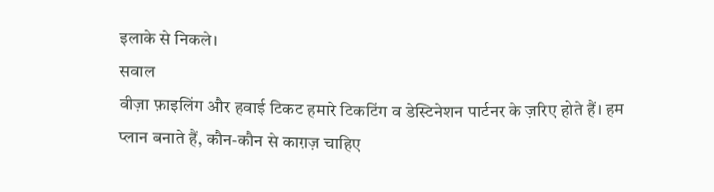इलाके से निकले।
सवाल
वीज़ा फ़ाइलिंग और हवाई टिकट हमारे टिकटिंग व डेस्टिनेशन पार्टनर के ज़रिए होते हैं। हम प्लान बनाते हैं, कौन-कौन से काग़ज़ चाहिए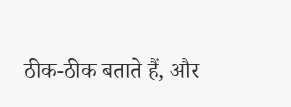ठीक-ठीक बताते हैं, और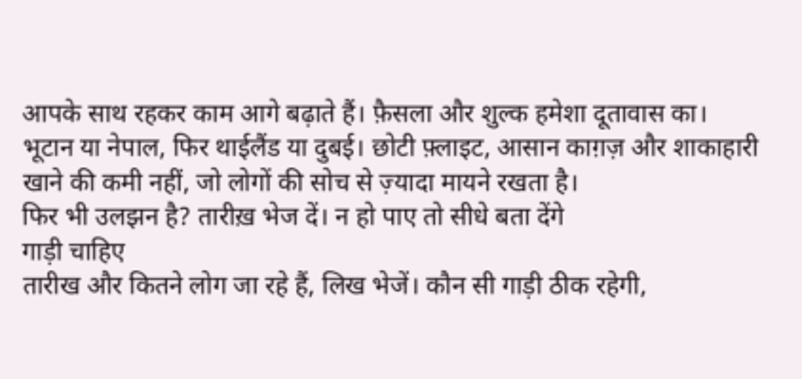आपके साथ रहकर काम आगे बढ़ाते हैं। फ़ैसला और शुल्क हमेशा दूतावास का।
भूटान या नेपाल, फिर थाईलैंड या दुबई। छोटी फ़्लाइट, आसान काग़ज़ और शाकाहारी खाने की कमी नहीं, जो लोगों की सोच से ज़्यादा मायने रखता है।
फिर भी उलझन है? तारीख़ भेज दें। न हो पाए तो सीधे बता देंगे
गाड़ी चाहिए
तारीख और कितने लोग जा रहे हैं, लिख भेजें। कौन सी गाड़ी ठीक रहेगी,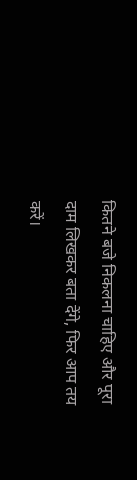कितने बजे निकलना चाहिए और पूरा दाम लिखकर बता देंगे, फिर आप तय करें।